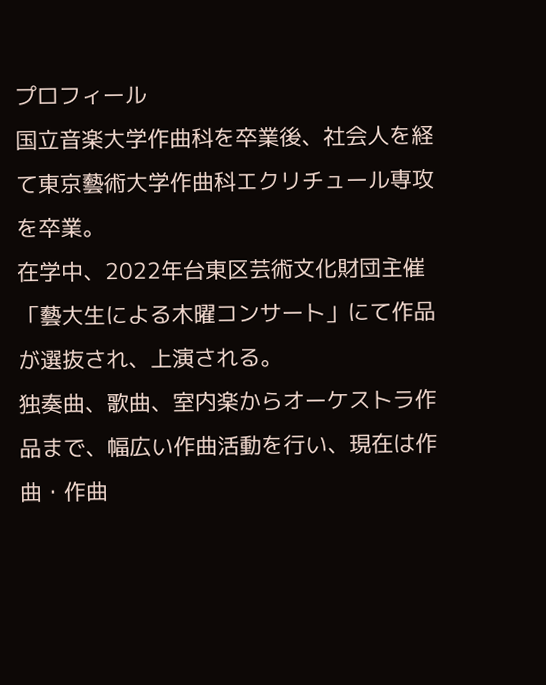プロフィール
国立音楽大学作曲科を卒業後、社会人を経て東京藝術大学作曲科エクリチュール専攻を卒業。
在学中、2022年台東区芸術文化財団主催「藝大生による木曜コンサート」にて作品が選抜され、上演される。
独奏曲、歌曲、室内楽からオーケストラ作品まで、幅広い作曲活動を行い、現在は作曲・作曲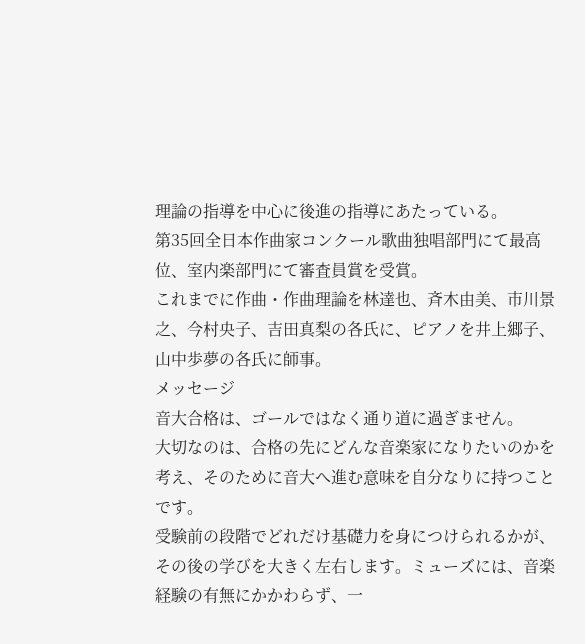理論の指導を中心に後進の指導にあたっている。
第35回全日本作曲家コンクール歌曲独唱部門にて最高位、室内楽部門にて審査員賞を受賞。
これまでに作曲・作曲理論を林達也、斉木由美、市川景之、今村央子、吉田真梨の各氏に、ピアノを井上郷子、山中歩夢の各氏に師事。
メッセージ
音大合格は、ゴールではなく通り道に過ぎません。
大切なのは、合格の先にどんな音楽家になりたいのかを考え、そのために音大へ進む意味を自分なりに持つことです。
受験前の段階でどれだけ基礎力を身につけられるかが、その後の学びを大きく左右します。ミューズには、音楽経験の有無にかかわらず、一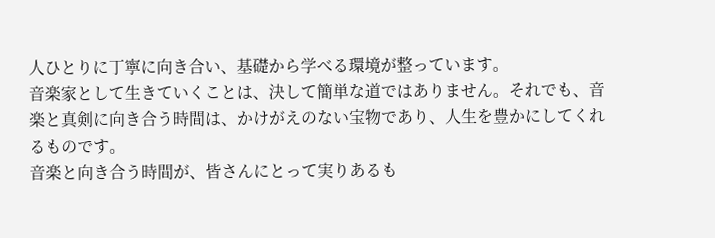人ひとりに丁寧に向き合い、基礎から学べる環境が整っています。
音楽家として生きていくことは、決して簡単な道ではありません。それでも、音楽と真剣に向き合う時間は、かけがえのない宝物であり、人生を豊かにしてくれるものです。
音楽と向き合う時間が、皆さんにとって実りあるも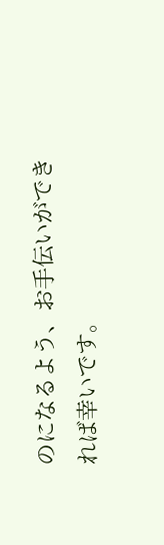のになるよう、お手伝いができれば幸いです。